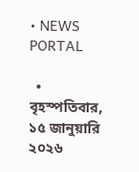• NEWS PORTAL

  • বৃহস্পতিবার, ১৫ জানুয়ারি ২০২৬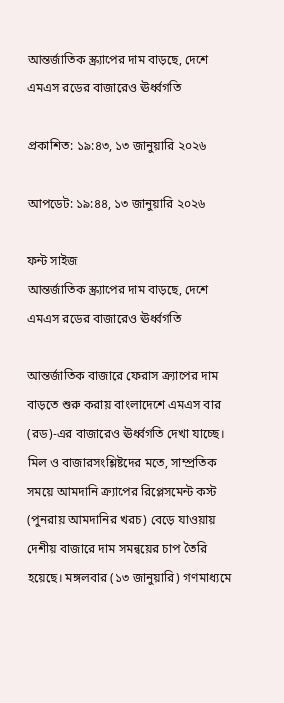আন্তর্জাতিক স্ক্র্যাপের দাম বাড়ছে, দেশে এমএস রডের বাজারেও ঊর্ধ্বগতি

প্রকাশিত: ১৯:৪৩, ১৩ জানুয়ারি ২০২৬

আপডেট: ১৯:৪৪, ১৩ জানুয়ারি ২০২৬

ফন্ট সাইজ
আন্তর্জাতিক স্ক্র্যাপের দাম বাড়ছে, দেশে এমএস রডের বাজারেও ঊর্ধ্বগতি

আন্তর্জাতিক বাজারে ফেরাস ক্র্যাপের দাম বাড়তে শুরু করায় বাংলাদেশে এমএস বার (রড)-এর বাজারেও ঊর্ধ্বগতি দেখা যাচ্ছে। মিল ও বাজারসংশ্লিষ্টদের মতে, সাম্প্রতিক সময়ে আমদানি ক্র্যাপের রিপ্লেসমেন্ট কস্ট (পুনরায় আমদানির খরচ) বেড়ে যাওয়ায় দেশীয় বাজারে দাম সমন্বয়ের চাপ তৈরি হয়েছে। মঙ্গলবার (১৩ জানুয়ারি) গণমাধ্যমে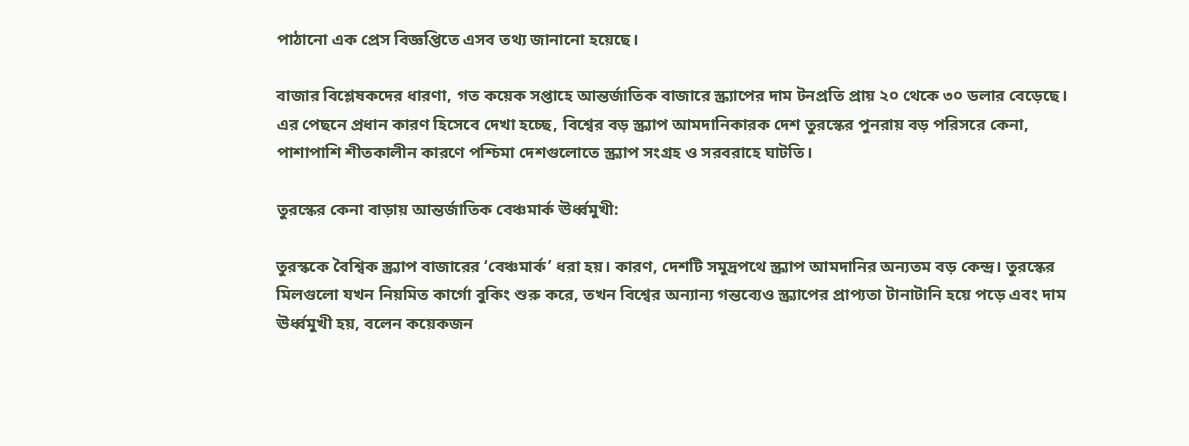পাঠানো এক প্রেস বিজ্ঞপ্তিতে এসব তথ্য জানানো হয়েছে।

বাজার বিশ্লেষকদের ধারণা, গত কয়েক সপ্তাহে আন্তর্জাতিক বাজারে স্ক্র্যাপের দাম টনপ্রতি প্রায় ২০ থেকে ৩০ ডলার বেড়েছে। এর পেছনে প্রধান কারণ হিসেবে দেখা হচ্ছে, বিশ্বের বড় স্ক্র্যাপ আমদানিকারক দেশ তুরস্কের পুনরায় বড় পরিসরে কেনা, পাশাপাশি শীতকালীন কারণে পশ্চিমা দেশগুলোতে স্ক্র্যাপ সংগ্রহ ও সরবরাহে ঘাটতি।

তুরস্কের কেনা বাড়ায় আন্তর্জাতিক বেঞ্চমার্ক ঊর্ধ্বমুখী:

তুরস্ককে বৈশ্বিক স্ক্র্যাপ বাজারের ‘বেঞ্চমার্ক’ ধরা হয়। কারণ, দেশটি সমুদ্রপথে স্ক্র্যাপ আমদানির অন্যতম বড় কেন্দ্র। তুরস্কের মিলগুলো যখন নিয়মিত কার্গো বুকিং শুরু করে, তখন বিশ্বের অন্যান্য গন্তব্যেও স্ক্র্যাপের প্রাপ্যতা টানাটানি হয়ে পড়ে এবং দাম ঊর্ধ্বমুখী হয়, বলেন কয়েকজন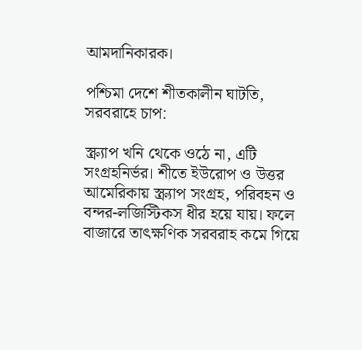আমদানিকারক।

পশ্চিমা দেশে শীতকালীন ঘাটতি, সরবরাহে চাপ:

স্ক্র্যাপ খনি থেকে ওঠে না, এটি সংগ্রহনির্ভর। শীতে ইউরোপ ও উত্তর আমেরিকায় স্ক্র্যাপ সংগ্রহ, পরিবহন ও বন্দর-লজিস্টিকস ধীর হয়ে যায়। ফলে বাজারে তাৎক্ষণিক সরবরাহ কমে গিয়ে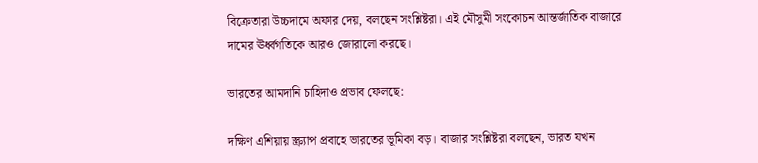বিক্রেতারা উচ্চদামে অফার দেয়, বলছেন সংশ্লিষ্টরা। এই মৌসুমী সংকোচন আন্তর্জাতিক বাজারে দামের ঊর্ধ্বগতিকে আরও জোরালো করছে।

ভারতের আমদানি চাহিদাও প্রভাব ফেলছে:

দক্ষিণ এশিয়ায় স্ক্র্যাপ প্রবাহে ভারতের ভূমিকা বড়। বাজার সংশ্লিষ্টরা বলছেন, ভারত যখন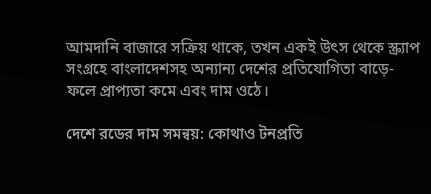আমদানি বাজারে সক্রিয় থাকে, তখন একই উৎস থেকে স্ক্র্যাপ সংগ্রহে বাংলাদেশসহ অন্যান্য দেশের প্রতিযোগিতা বাড়ে-ফলে প্রাপ্যতা কমে এবং দাম ওঠে।

দেশে রডের দাম সমন্বয়: কোথাও টনপ্রতি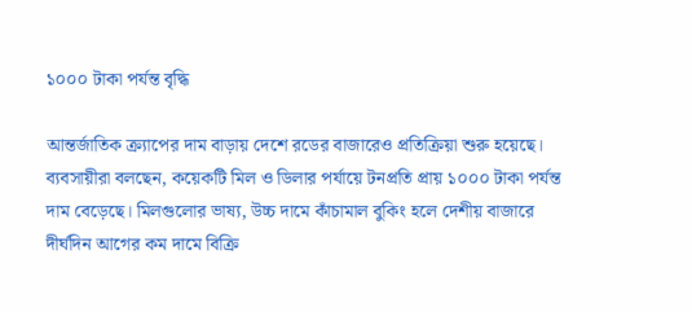১০০০ টাকা পর্যন্ত বৃদ্ধি

আন্তর্জাতিক ক্র্যাপের দাম বাড়ায় দেশে রডের বাজারেও প্রতিক্রিয়া শুরু হয়েছে। ব্যবসায়ীরা বলছেন, কয়েকটি মিল ও ডিলার পর্যায়ে টনপ্রতি প্রায় ১০০০ টাকা পর্যন্ত দাম বেড়েছে। মিলগুলোর ভাষ্য, উচ্চ দামে কাঁচামাল বুকিং হলে দেশীয় বাজারে দীর্ঘদিন আগের কম দামে বিক্রি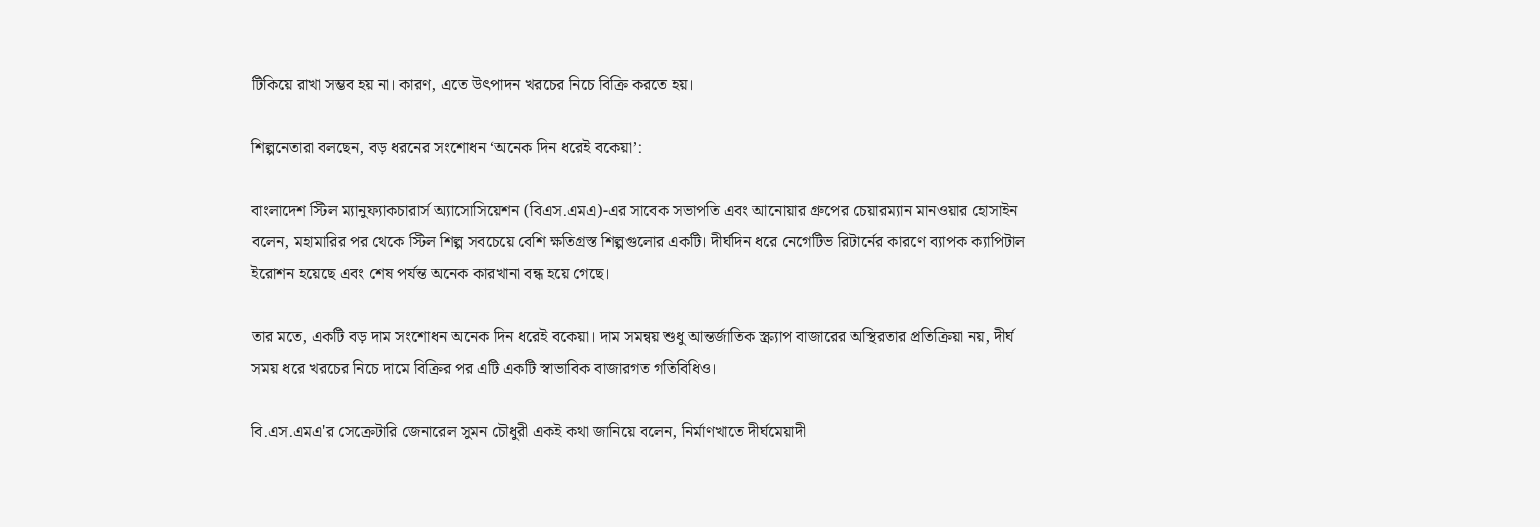টিকিয়ে রাখা সম্ভব হয় না। কারণ, এতে উৎপাদন খরচের নিচে বিক্রি করতে হয়।

শিল্পনেতারা বলছেন, বড় ধরনের সংশোধন ‘অনেক দিন ধরেই বকেয়া’:

বাংলাদেশ স্টিল ম্যানুফ্যাকচারার্স অ্যাসোসিয়েশন (বিএস.এমএ)-এর সাবেক সভাপতি এবং আনোয়ার গ্রুপের চেয়ারম্যান মানওয়ার হোসাইন বলেন, মহামারির পর থেকে স্টিল শিল্প সবচেয়ে বেশি ক্ষতিগ্রস্ত শিল্পগুলোর একটি। দীর্ঘদিন ধরে নেগেটিভ রিটার্নের কারণে ব্যাপক ক্যাপিটাল ইরোশন হয়েছে এবং শেষ পর্যন্ত অনেক কারখানা বন্ধ হয়ে গেছে।

তার মতে, একটি বড় দাম সংশোধন অনেক দিন ধরেই বকেয়া। দাম সমন্বয় শুধু আন্তর্জাতিক স্ক্র্যাপ বাজারের অস্থিরতার প্রতিক্রিয়া নয়, দীর্ঘ সময় ধরে খরচের নিচে দামে বিক্রির পর এটি একটি স্বাভাবিক বাজারগত গতিবিধিও।

বি.এস.এমএ'র সেক্রেটারি জেনারেল সুমন চৌধুরী একই কথা জানিয়ে বলেন, নির্মাণখাতে দীর্ঘমেয়াদী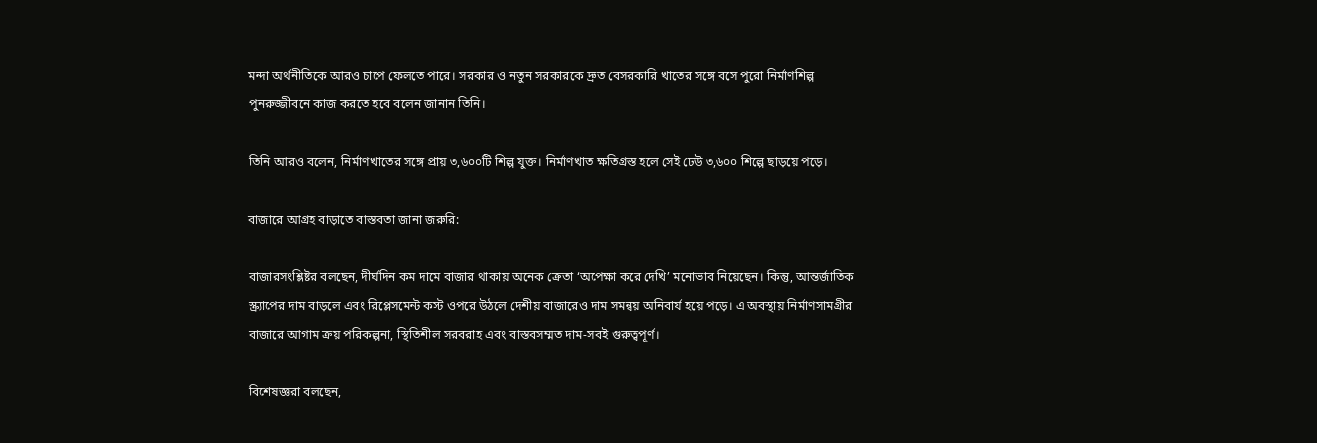মন্দা অর্থনীতিকে আরও চাপে ফেলতে পারে। সরকার ও নতুন সরকারকে দ্রুত বেসরকারি খাতের সঙ্গে বসে পুরো নির্মাণশিল্প পুনরুজ্জীবনে কাজ করতে হবে বলেন জানান তিনি।

তিনি আরও বলেন, নির্মাণখাতের সঙ্গে প্রায় ৩,৬০০টি শিল্প যুক্ত। নির্মাণখাত ক্ষতিগ্রস্ত হলে সেই ঢেউ ৩,৬০০ শিল্পে ছাড়য়ে পড়ে।

বাজারে আগ্রহ বাড়াতে বাস্তবতা জানা জরুরি:

বাজারসংশ্লিষ্টর বলছেন, দীর্ঘদিন কম দামে বাজার থাকায় অনেক ক্রেতা ‘অপেক্ষা করে দেখি’ মনোভাব নিয়েছেন। কিন্তু, আন্তর্জাতিক স্ক্র্যাপের দাম বাড়লে এবং রিপ্লেসমেন্ট কস্ট ওপরে উঠলে দেশীয় বাজারেও দাম সমন্বয় অনিবার্য হয়ে পড়ে। এ অবস্থায় নির্মাণসামগ্রীর বাজারে আগাম ক্রয় পরিকল্পনা, স্থিতিশীল সরবরাহ এবং বাস্তবসম্মত দাম-সবই গুরুত্বপূর্ণ।

বিশেষজ্ঞরা বলছেন,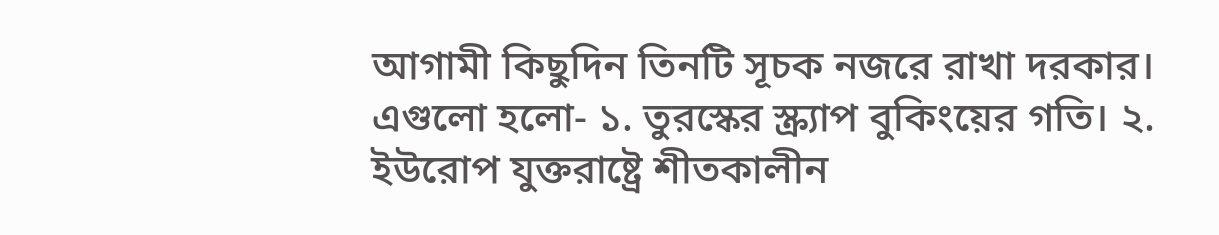আগামী কিছুদিন তিনটি সূচক নজরে রাখা দরকার। এগুলো হলো- ১. তুরস্কের স্ক্র্যাপ বুকিংয়ের গতি। ২. ইউরোপ যুক্তরাষ্ট্রে শীতকালীন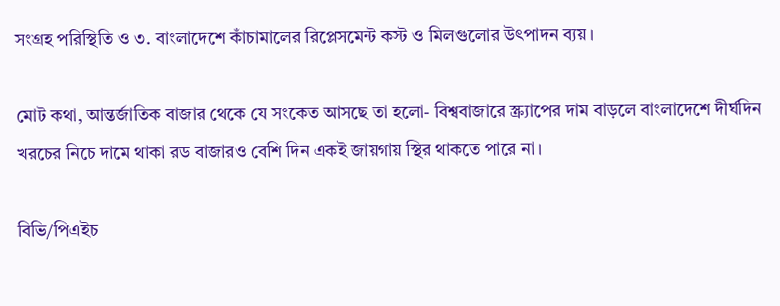সংগ্রহ পরিস্থিতি ও ৩. বাংলাদেশে কাঁচামালের রিপ্লেসমেন্ট কস্ট ও মিলগুলোর উৎপাদন ব্যয়।

মোট কথা, আন্তর্জাতিক বাজার থেকে যে সংকেত আসছে তা হলো- বিশ্ববাজারে স্ক্র্যাপের দাম বাড়লে বাংলাদেশে দীর্ঘদিন খরচের নিচে দামে থাকা রড বাজারও বেশি দিন একই জায়গায় স্থির থাকতে পারে না।

বিভি/পিএইচ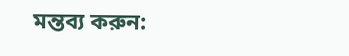মন্তব্য করুন: